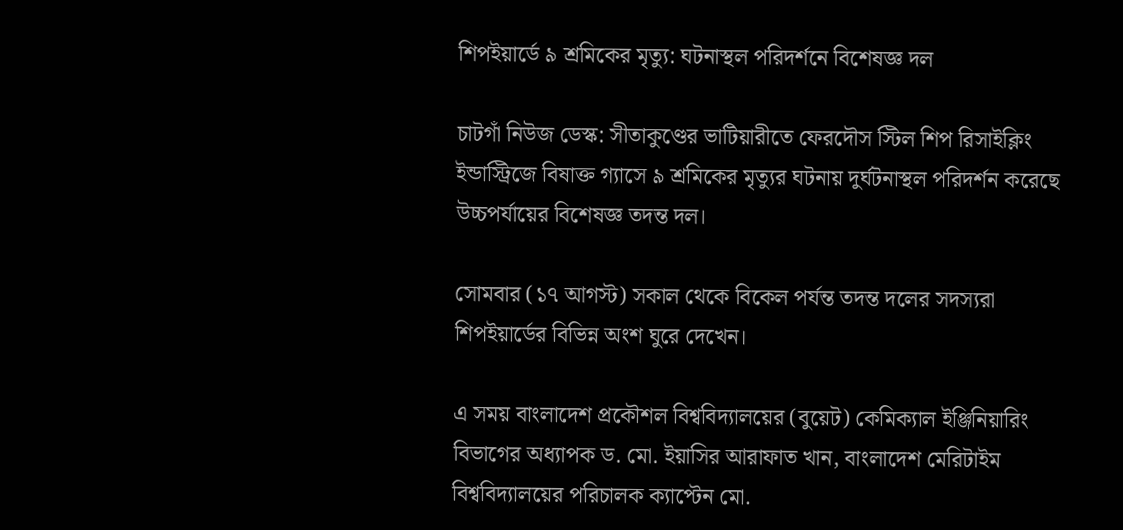শিপইয়ার্ডে ৯ শ্রমিকের মৃত্যু: ঘটনাস্থল পরিদর্শনে বিশেষজ্ঞ দল

চাটগাঁ নিউজ ডেস্ক: সীতাকুণ্ডের ভাটিয়ারীতে ফেরদৌস স্টিল শিপ রিসাইক্লিং ইন্ডাস্ট্রিজে বিষাক্ত গ্যাসে ৯ শ্রমিকের মৃত্যুর ঘটনায় দুর্ঘটনাস্থল পরিদর্শন করেছে উচ্চপর্যায়ের বিশেষজ্ঞ তদন্ত দল।

সোমবার (১৭ আগস্ট) সকাল থেকে বিকেল পর্যন্ত তদন্ত দলের সদস্যরা শিপইয়ার্ডের বিভিন্ন অংশ ঘুরে দেখেন।

এ সময় বাংলাদেশ প্রকৌশল বিশ্ববিদ্যালয়ের (বুয়েট) কেমিক্যাল ইঞ্জিনিয়ারিং বিভাগের অধ্যাপক ড. মো. ইয়াসির আরাফাত খান, বাংলাদেশ মেরিটাইম বিশ্ববিদ্যালয়ের পরিচালক ক্যাপ্টেন মো.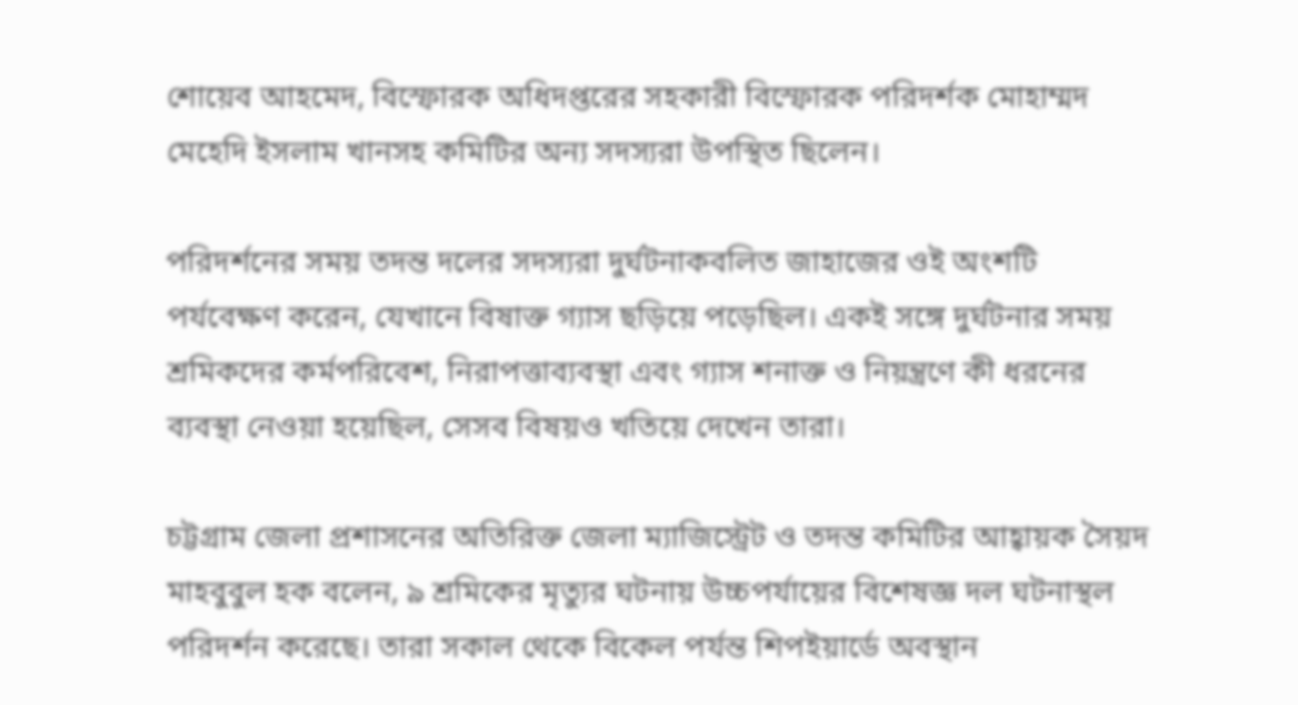শোয়েব আহমেদ, বিস্ফোরক অধিদপ্তরের সহকারী বিস্ফোরক পরিদর্শক মোহাম্মদ মেহেদি ইসলাম খানসহ কমিটির অন্য সদস্যরা উপস্থিত ছিলেন।

পরিদর্শনের সময় তদন্ত দলের সদস্যরা দুর্ঘটনাকবলিত জাহাজের ওই অংশটি পর্যবেক্ষণ করেন, যেখানে বিষাক্ত গ্যাস ছড়িয়ে পড়েছিল। একই সঙ্গে দুর্ঘটনার সময় শ্রমিকদের কর্মপরিবেশ, নিরাপত্তাব্যবস্থা এবং গ্যাস শনাক্ত ও নিয়ন্ত্রণে কী ধরনের ব্যবস্থা নেওয়া হয়েছিল, সেসব বিষয়ও খতিয়ে দেখেন তারা।

চট্টগ্রাম জেলা প্রশাসনের অতিরিক্ত জেলা ম্যাজিস্ট্রেট ও তদন্ত কমিটির আহ্বায়ক সৈয়দ মাহবুবুল হক বলেন, ৯ শ্রমিকের মৃত্যুর ঘটনায় উচ্চপর্যায়ের বিশেষজ্ঞ দল ঘটনাস্থল পরিদর্শন করেছে। তারা সকাল থেকে বিকেল পর্যন্ত শিপইয়ার্ডে অবস্থান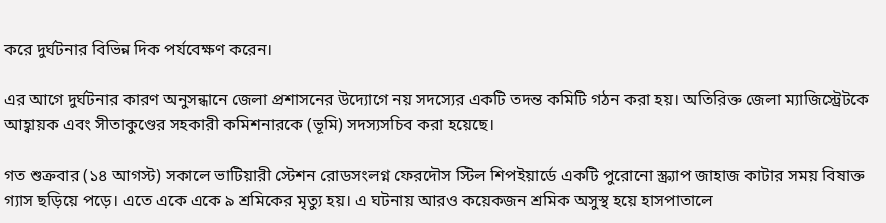করে দুর্ঘটনার বিভিন্ন দিক পর্যবেক্ষণ করেন।

এর আগে দুর্ঘটনার কারণ অনুসন্ধানে জেলা প্রশাসনের উদ্যোগে নয় সদস্যের একটি তদন্ত কমিটি গঠন করা হয়। অতিরিক্ত জেলা ম্যাজিস্ট্রেটকে আহ্বায়ক এবং সীতাকুণ্ডের সহকারী কমিশনারকে (ভূমি) সদস্যসচিব করা হয়েছে।

গত শুক্রবার (১৪ আগস্ট) সকালে ভাটিয়ারী স্টেশন রোডসংলগ্ন ফেরদৌস স্টিল শিপইয়ার্ডে একটি পুরোনো স্ক্র্যাপ জাহাজ কাটার সময় বিষাক্ত গ্যাস ছড়িয়ে পড়ে। এতে একে একে ৯ শ্রমিকের মৃত্যু হয়। এ ঘটনায় আরও কয়েকজন শ্রমিক অসুস্থ হয়ে হাসপাতালে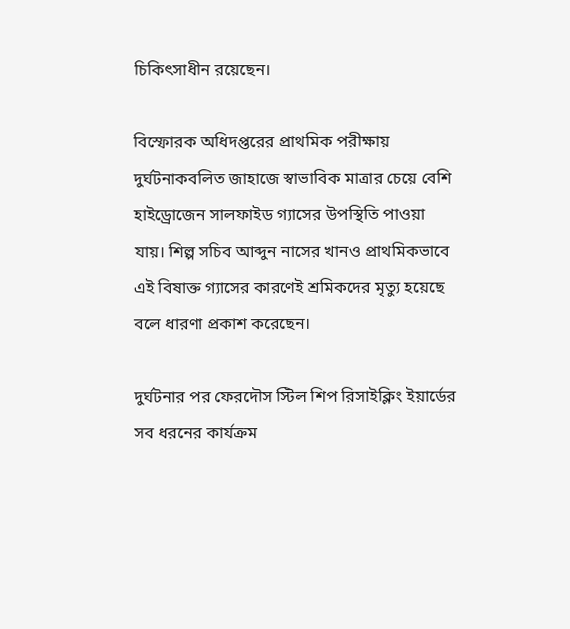চিকিৎসাধীন রয়েছেন।

বিস্ফোরক অধিদপ্তরের প্রাথমিক পরীক্ষায় দুর্ঘটনাকবলিত জাহাজে স্বাভাবিক মাত্রার চেয়ে বেশি হাইড্রোজেন সালফাইড গ্যাসের উপস্থিতি পাওয়া যায়। শিল্প সচিব আব্দুন নাসের খানও প্রাথমিকভাবে এই বিষাক্ত গ্যাসের কারণেই শ্রমিকদের মৃত্যু হয়েছে বলে ধারণা প্রকাশ করেছেন।

দুর্ঘটনার পর ফেরদৌস স্টিল শিপ রিসাইক্লিং ইয়ার্ডের সব ধরনের কার্যক্রম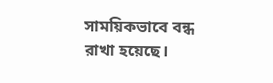সাময়িকভাবে বন্ধ রাখা হয়েছে।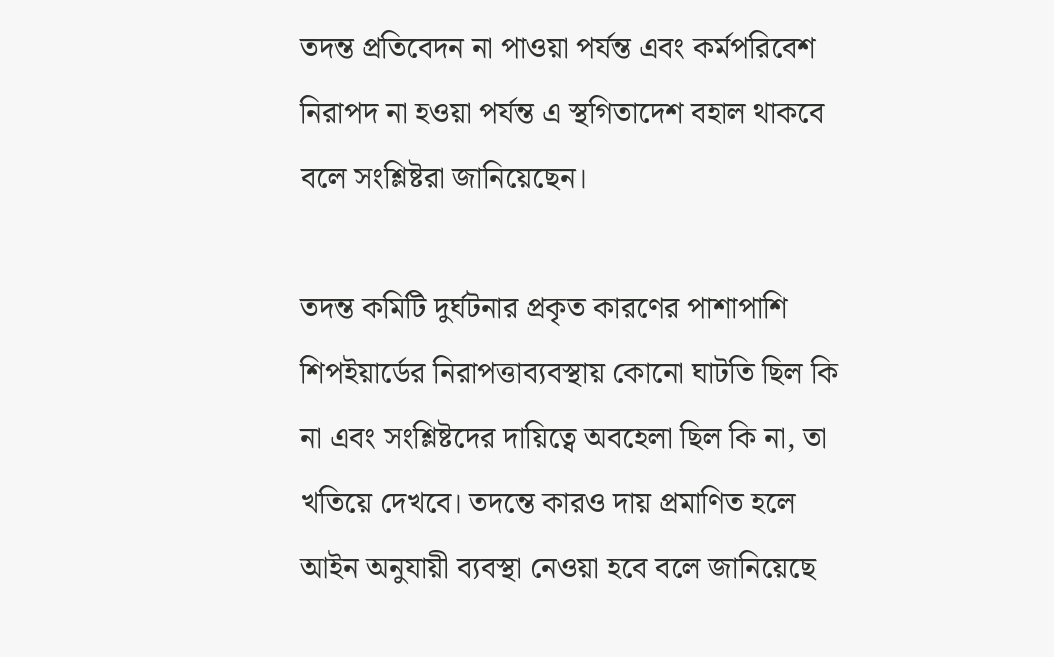তদন্ত প্রতিবেদন না পাওয়া পর্যন্ত এবং কর্মপরিবেশ নিরাপদ না হওয়া পর্যন্ত এ স্থগিতাদেশ বহাল থাকবে বলে সংশ্লিষ্টরা জানিয়েছেন।

তদন্ত কমিটি দুর্ঘটনার প্রকৃত কারণের পাশাপাশি শিপইয়ার্ডের নিরাপত্তাব্যবস্থায় কোনো ঘাটতি ছিল কি না এবং সংশ্লিষ্টদের দায়িত্বে অবহেলা ছিল কি না, তা খতিয়ে দেখবে। তদন্তে কারও দায় প্রমাণিত হলে আইন অনুযায়ী ব্যবস্থা নেওয়া হবে বলে জানিয়েছে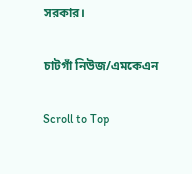সরকার।

চাটগাঁ নিউজ/এমকেএন

Scroll to Top